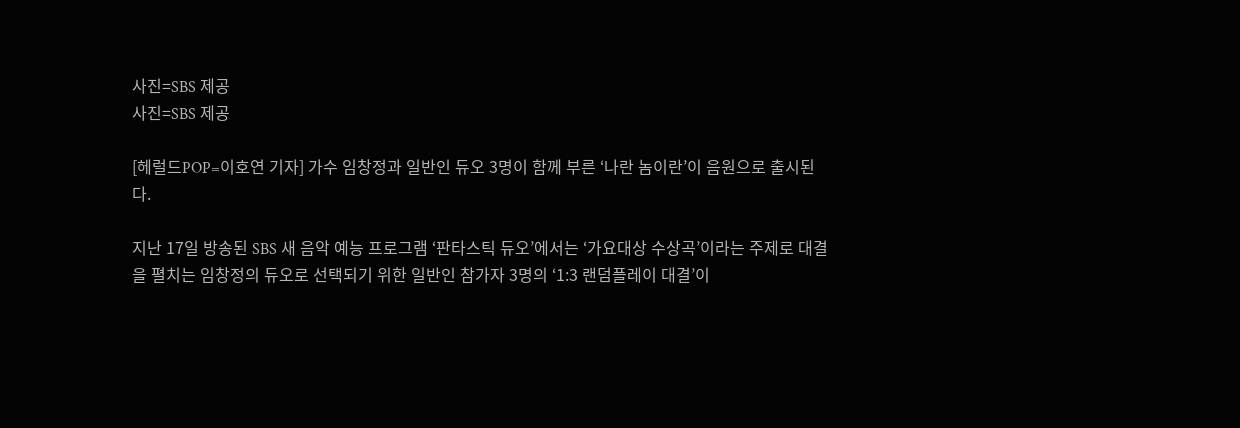사진=SBS 제공
사진=SBS 제공

[헤럴드POP=이호연 기자] 가수 임창정과 일반인 듀오 3명이 함께 부른 ‘나란 놈이란’이 음원으로 출시된다.

지난 17일 방송된 SBS 새 음악 예능 프로그램 ‘판타스틱 듀오’에서는 ‘가요대상 수상곡’이라는 주제로 대결을 펼치는 임창정의 듀오로 선택되기 위한 일반인 참가자 3명의 ‘1:3 랜덤플레이 대결’이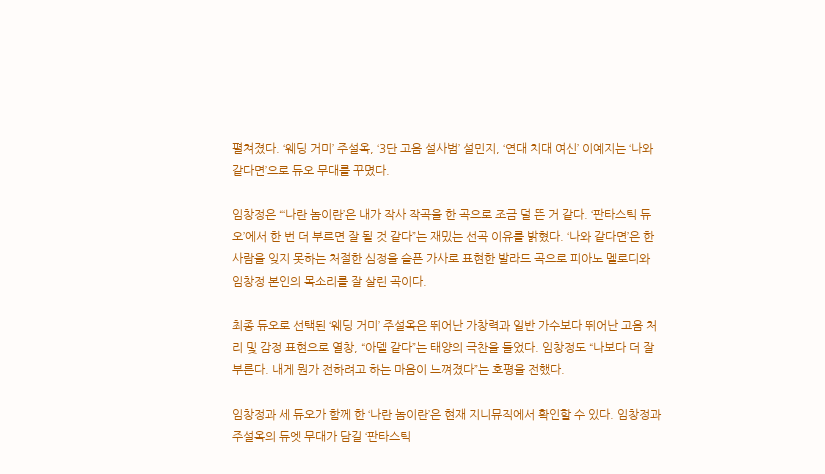펼쳐졌다. ‘웨딩 거미’ 주설옥, ‘3단 고음 설사범’ 설민지, ‘연대 치대 여신’ 이예지는 ‘나와 같다면’으로 듀오 무대를 꾸몄다.

임창정은 “‘나란 놈이란’은 내가 작사 작곡을 한 곡으로 조금 덜 뜬 거 같다. ‘판타스틱 듀오’에서 한 번 더 부르면 잘 될 것 같다”는 재밌는 선곡 이유를 밝혔다. ‘나와 같다면’은 한 사람을 잊지 못하는 처절한 심정을 슬픈 가사로 표현한 발라드 곡으로 피아노 멜로디와 임창정 본인의 목소리를 잘 살린 곡이다.

최종 듀오로 선택된 ‘웨딩 거미’ 주설옥은 뛰어난 가창력과 일반 가수보다 뛰어난 고음 처리 및 감정 표현으로 열창, “아델 같다”는 태양의 극찬을 들었다. 임창정도 “나보다 더 잘 부른다. 내게 뭔가 전하려고 하는 마음이 느껴졌다”는 호평을 전했다.

임창정과 세 듀오가 함께 한 ‘나란 놈이란’은 현재 지니뮤직에서 확인할 수 있다. 임창정과 주설옥의 듀엣 무대가 담길 ‘판타스틱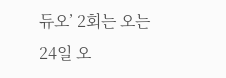듀오’ 2회는 오는 24일 오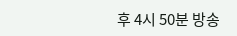후 4시 50분 방송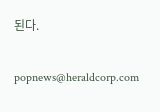된다.


popnews@heraldcorp.com